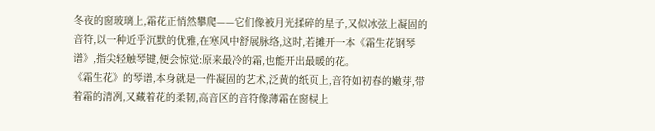冬夜的窗玻璃上,霜花正悄然攀爬——它们像被月光揉碎的星子,又似冰弦上凝固的音符,以一种近乎沉默的优雅,在寒风中舒展脉络,这时,若摊开一本《霜生花钢琴谱》,指尖轻触琴键,便会惊觉:原来最冷的霜,也能开出最暖的花。
《霜生花》的琴谱,本身就是一件凝固的艺术,泛黄的纸页上,音符如初春的嫩芽,带着霜的清冽,又藏着花的柔韧,高音区的音符像薄霜在窗棂上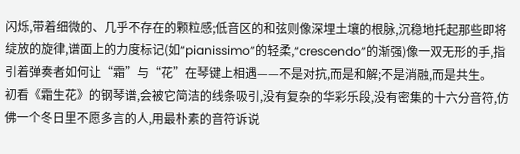闪烁,带着细微的、几乎不存在的颗粒感;低音区的和弦则像深埋土壤的根脉,沉稳地托起那些即将绽放的旋律,谱面上的力度标记(如“pianissimo”的轻柔,“crescendo”的渐强)像一双无形的手,指引着弹奏者如何让“霜”与“花”在琴键上相遇——不是对抗,而是和解;不是消融,而是共生。
初看《霜生花》的钢琴谱,会被它简洁的线条吸引,没有复杂的华彩乐段,没有密集的十六分音符,仿佛一个冬日里不愿多言的人,用最朴素的音符诉说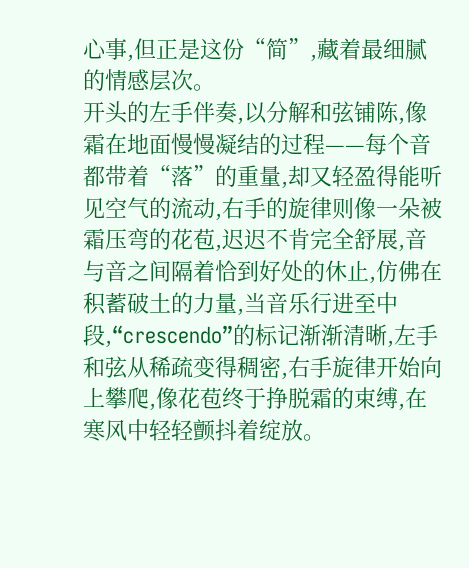心事,但正是这份“简”,藏着最细腻的情感层次。
开头的左手伴奏,以分解和弦铺陈,像霜在地面慢慢凝结的过程——每个音都带着“落”的重量,却又轻盈得能听见空气的流动,右手的旋律则像一朵被霜压弯的花苞,迟迟不肯完全舒展,音与音之间隔着恰到好处的休止,仿佛在积蓄破土的力量,当音乐行进至中段,“crescendo”的标记渐渐清晰,左手和弦从稀疏变得稠密,右手旋律开始向上攀爬,像花苞终于挣脱霜的束缚,在寒风中轻轻颤抖着绽放。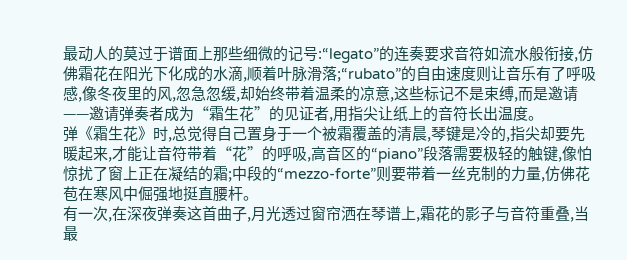最动人的莫过于谱面上那些细微的记号:“legato”的连奏要求音符如流水般衔接,仿佛霜花在阳光下化成的水滴,顺着叶脉滑落;“rubato”的自由速度则让音乐有了呼吸感,像冬夜里的风,忽急忽缓,却始终带着温柔的凉意,这些标记不是束缚,而是邀请——邀请弹奏者成为“霜生花”的见证者,用指尖让纸上的音符长出温度。
弹《霜生花》时,总觉得自己置身于一个被霜覆盖的清晨,琴键是冷的,指尖却要先暖起来,才能让音符带着“花”的呼吸,高音区的“piano”段落需要极轻的触键,像怕惊扰了窗上正在凝结的霜;中段的“mezzo-forte”则要带着一丝克制的力量,仿佛花苞在寒风中倔强地挺直腰杆。
有一次,在深夜弹奏这首曲子,月光透过窗帘洒在琴谱上,霜花的影子与音符重叠,当最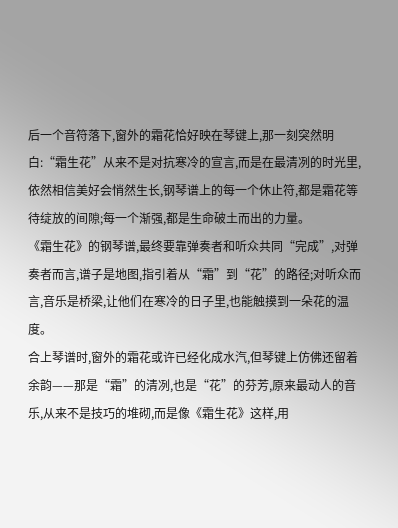后一个音符落下,窗外的霜花恰好映在琴键上,那一刻突然明白:“霜生花”从来不是对抗寒冷的宣言,而是在最清冽的时光里,依然相信美好会悄然生长,钢琴谱上的每一个休止符,都是霜花等待绽放的间隙;每一个渐强,都是生命破土而出的力量。
《霜生花》的钢琴谱,最终要靠弹奏者和听众共同“完成”,对弹奏者而言,谱子是地图,指引着从“霜”到“花”的路径;对听众而言,音乐是桥梁,让他们在寒冷的日子里,也能触摸到一朵花的温度。
合上琴谱时,窗外的霜花或许已经化成水汽,但琴键上仿佛还留着余韵——那是“霜”的清冽,也是“花”的芬芳,原来最动人的音乐,从来不是技巧的堆砌,而是像《霜生花》这样,用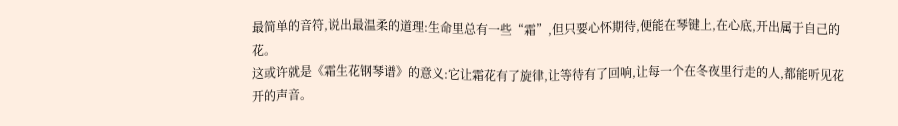最简单的音符,说出最温柔的道理:生命里总有一些“霜”,但只要心怀期待,便能在琴键上,在心底,开出属于自己的花。
这或许就是《霜生花钢琴谱》的意义:它让霜花有了旋律,让等待有了回响,让每一个在冬夜里行走的人,都能听见花开的声音。